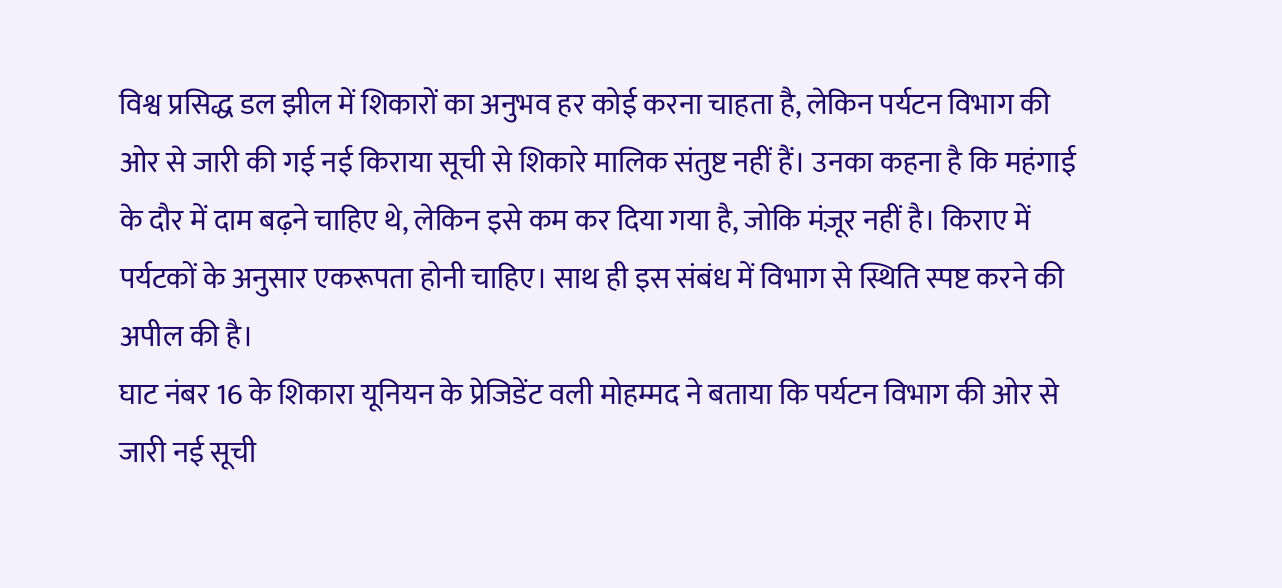विश्व प्रसिद्ध डल झील में शिकारों का अनुभव हर कोई करना चाहता है, लेकिन पर्यटन विभाग की ओर से जारी की गई नई किराया सूची से शिकारे मालिक संतुष्ट नहीं हैं। उनका कहना है कि महंगाई के दौर में दाम बढ़ने चाहिए थे, लेकिन इसे कम कर दिया गया है, जोकि मंज़ूर नहीं है। किराए में पर्यटकों के अनुसार एकरूपता होनी चाहिए। साथ ही इस संबंध में विभाग से स्थिति स्पष्ट करने की अपील की है।
घाट नंबर 16 के शिकारा यूनियन के प्रेजिडेंट वली मोहम्मद ने बताया कि पर्यटन विभाग की ओर से जारी नई सूची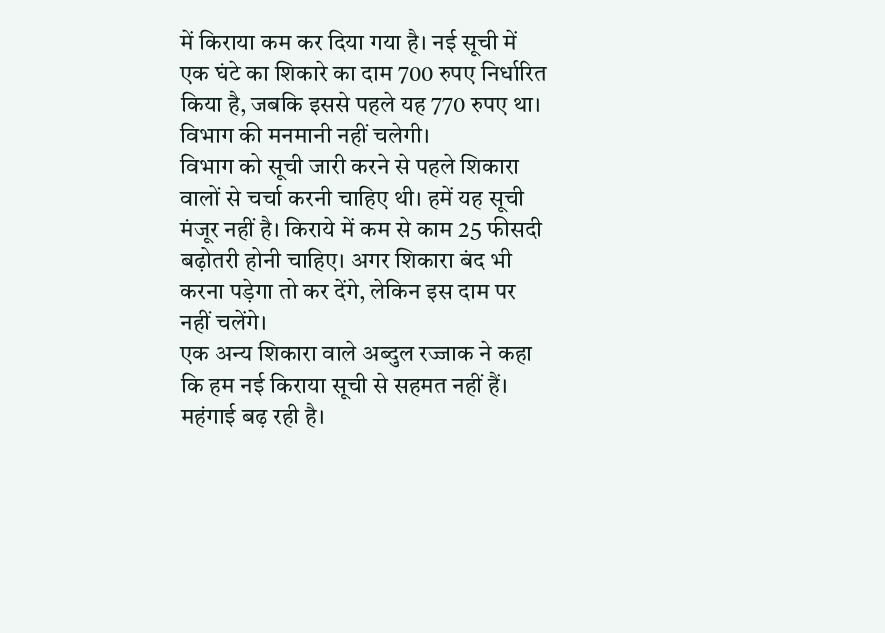में किराया कम कर दिया गया है। नई सूची में एक घंटे का शिकारे का दाम 700 रुपए निर्धारित किया है, जबकि इससे पहले यह 770 रुपए था। विभाग की मनमानी नहीं चलेगी।
विभाग को सूची जारी करने से पहले शिकारा वालों से चर्चा करनी चाहिए थी। हमें यह सूची मंजूर नहीं है। किराये में कम से काम 25 फीसदी बढ़ोतरी होनी चाहिए। अगर शिकारा बंद भी करना पड़ेगा तो कर देंगे, लेकिन इस दाम पर नहीं चलेंगे।
एक अन्य शिकारा वाले अब्दुल रज्जाक ने कहा कि हम नई किराया सूची से सहमत नहीं हैं। महंगाई बढ़ रही है।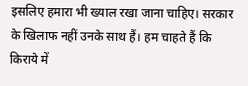इसलिए हमारा भी ख्याल रखा जाना चाहिए। सरकार के खिलाफ नहीं उनके साथ हैं। हम चाहते हैं कि किराये में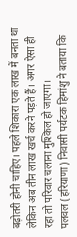बढ़ोतरी होनी चाहिए। पहले शिकारा एक लाख में बनता था लेकिन अब तीन लाख खर्च करने पड़ते हैं। अगर ऐसा ही रहा तो परिवार चलाना मुश्किल हो जाएगा।
पलवल (हरियाणा) निवासी पर्यटक हिमांशु ने बताया कि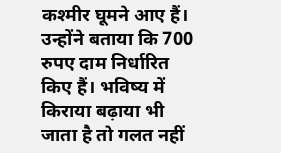कश्मीर घूमने आए हैं। उन्होंने बताया कि 700 रुपए दाम निर्धारित किए हैं। भविष्य में किराया बढ़ाया भी जाता है तो गलत नहीं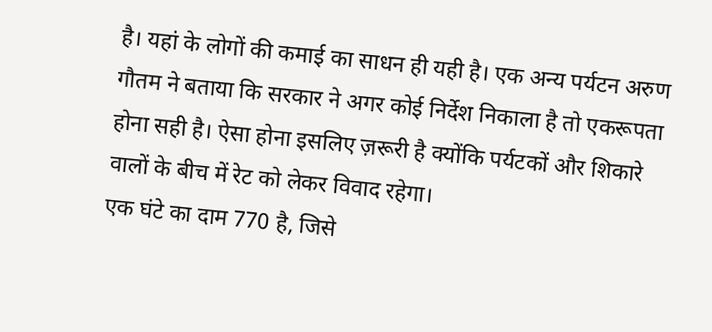है। यहां के लोगों की कमाई का साधन ही यही है। एक अन्य पर्यटन अरुण गौतम ने बताया कि सरकार ने अगर कोई निर्देश निकाला है तो एकरूपता होना सही है। ऐसा होना इसलिए ज़रूरी है क्योंकि पर्यटकों और शिकारे वालों के बीच में रेट को लेकर विवाद रहेगा।
एक घंटे का दाम 770 है, जिसे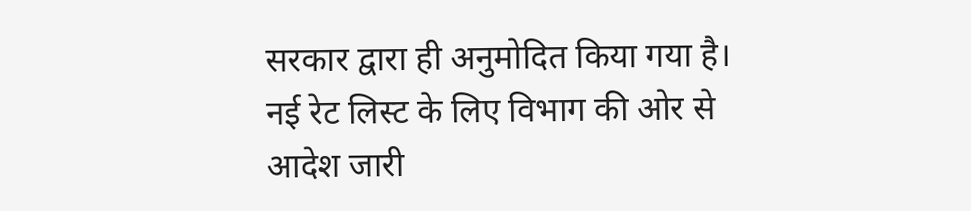सरकार द्वारा ही अनुमोदित किया गया है। नई रेट लिस्ट के लिए विभाग की ओर से आदेश जारी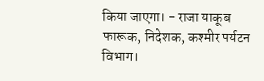किया जाएगा। - राजा याकूब फारूक, निदेशक, कश्मीर पर्यटन विभाग।